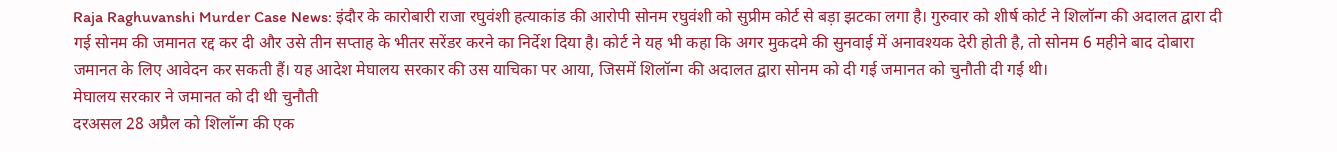Raja Raghuvanshi Murder Case News: इंदौर के कारोबारी राजा रघुवंशी हत्याकांड की आरोपी सोनम रघुवंशी को सुप्रीम कोर्ट से बड़ा झटका लगा है। गुरुवार को शीर्ष कोर्ट ने शिलॉन्ग की अदालत द्वारा दी गई सोनम की जमानत रद्द कर दी और उसे तीन सप्ताह के भीतर सरेंडर करने का निर्देश दिया है। कोर्ट ने यह भी कहा कि अगर मुकदमे की सुनवाई में अनावश्यक देरी होती है, तो सोनम 6 महीने बाद दोबारा जमानत के लिए आवेदन कर सकती हैं। यह आदेश मेघालय सरकार की उस याचिका पर आया, जिसमें शिलॉन्ग की अदालत द्वारा सोनम को दी गई जमानत को चुनौती दी गई थी।
मेघालय सरकार ने जमानत को दी थी चुनौती
दरअसल 28 अप्रैल को शिलॉन्ग की एक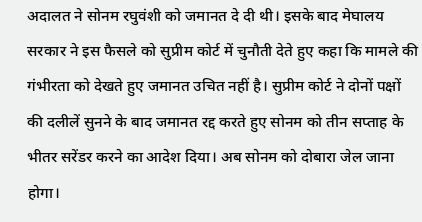अदालत ने सोनम रघुवंशी को जमानत दे दी थी। इसके बाद मेघालय सरकार ने इस फैसले को सुप्रीम कोर्ट में चुनौती देते हुए कहा कि मामले की गंभीरता को देखते हुए जमानत उचित नहीं है। सुप्रीम कोर्ट ने दोनों पक्षों की दलीलें सुनने के बाद जमानत रद्द करते हुए सोनम को तीन सप्ताह के भीतर सरेंडर करने का आदेश दिया। अब सोनम को दोबारा जेल जाना होगा।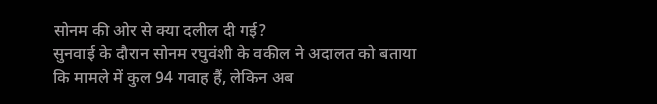सोनम की ओर से क्या दलील दी गई?
सुनवाई के दौरान सोनम रघुवंशी के वकील ने अदालत को बताया कि मामले में कुल 94 गवाह हैं, लेकिन अब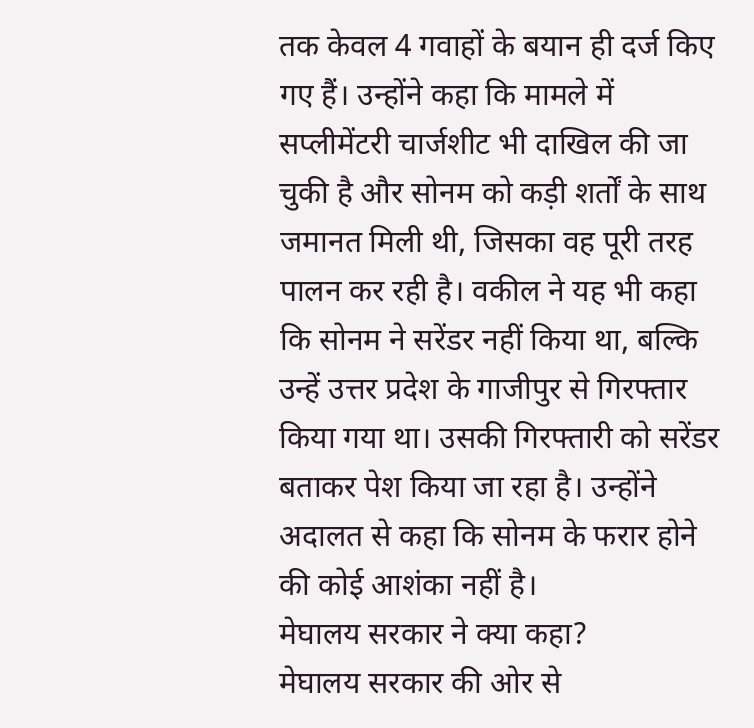तक केवल 4 गवाहों के बयान ही दर्ज किए गए हैं। उन्होंने कहा कि मामले में सप्लीमेंटरी चार्जशीट भी दाखिल की जा चुकी है और सोनम को कड़ी शर्तों के साथ जमानत मिली थी, जिसका वह पूरी तरह पालन कर रही है। वकील ने यह भी कहा कि सोनम ने सरेंडर नहीं किया था, बल्कि उन्हें उत्तर प्रदेश के गाजीपुर से गिरफ्तार किया गया था। उसकी गिरफ्तारी को सरेंडर बताकर पेश किया जा रहा है। उन्होंने अदालत से कहा कि सोनम के फरार होने की कोई आशंका नहीं है।
मेघालय सरकार ने क्या कहा?
मेघालय सरकार की ओर से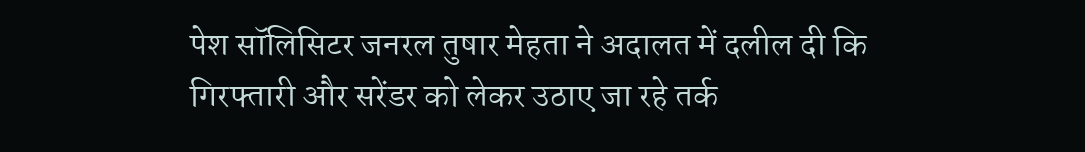पेश सॉलिसिटर जनरल तुषार मेहता ने अदालत में दलील दी कि गिरफ्तारी और सरेंडर को लेकर उठाए जा रहे तर्क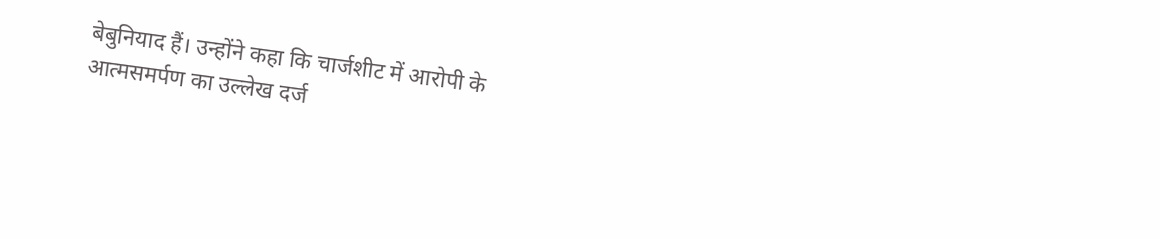बेबुनियाद हैं। उन्होंने कहा कि चार्जशीट में आरोपी के आत्मसमर्पण का उल्लेख दर्ज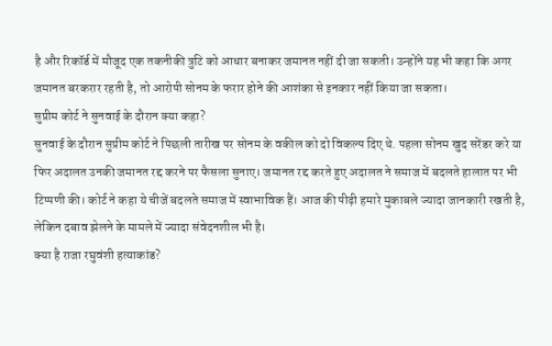है और रिकॉर्ड में मौजूद एक तकनीकी त्रुटि को आधार बनाकर जमानत नहीं दी जा सकती। उन्होंने यह भी कहा कि अगर जमानत बरकरार रहती है, तो आरोपी सोनम के फरार होने की आशंका से इनकार नहीं किया जा सकता।
सुप्रीम कोर्ट ने सुनवाई के दौरान क्या कहा?
सुनवाई के दौरान सुप्रीम कोर्ट ने पिछली तारीख पर सोनम के वकील को दो विकल्प दिए थे. पहला सोनम खुद सरेंडर करे या फिर अदालत उनकी जमानत रद्द करने पर फैसला सुनाए। जमानत रद्द करते हुए अदालत ने समाज में बदलते हालात पर भी टिप्पणी की। कोर्ट ने कहा ये चीजें बदलते समाज में स्वाभाविक हैं। आज की पीढ़ी हमारे मुकाबले ज्यादा जानकारी रखती है, लेकिन दबाव झेलने के मामले में ज्यादा संवेदनशील भी है।
क्या है राजा रघुवंशी हत्याकांड?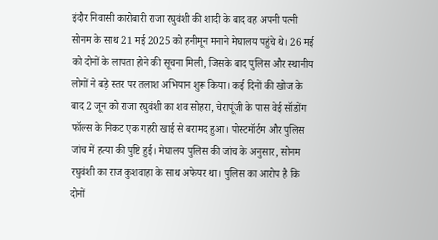इंदौर निवासी कारोबारी राजा रघुवंशी की शादी के बाद वह अपनी पत्नी सोनम के साथ 21 मई 2025 को हनीमून मनाने मेघालय पहुंचे थे। 26 मई को दोनों के लापता होने की सूचना मिली, जिसके बाद पुलिस और स्थानीय लोगों ने बड़े स्तर पर तलाश अभियान शुरू किया। कई दिनों की खोज के बाद 2 जून को राजा रघुवंशी का शव सोहरा, चेरापूंजी के पास वेई सॉडोंग फॉल्स के निकट एक गहरी खाई से बरामद हुआ। पोस्टमॉर्टम और पुलिस जांच में हत्या की पुष्टि हुई। मेघालय पुलिस की जांच के अनुसार, सोनम रघुवंशी का राज कुशवाहा के साथ अफेयर था। पुलिस का आरोप है कि दोनों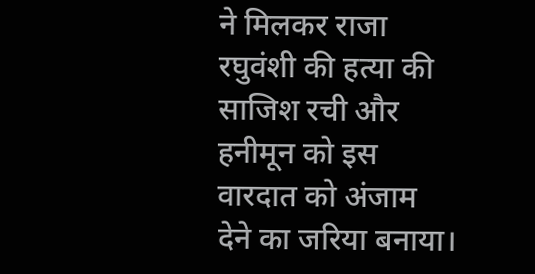ने मिलकर राजा रघुवंशी की हत्या की साजिश रची और हनीमून को इस वारदात को अंजाम देने का जरिया बनाया।